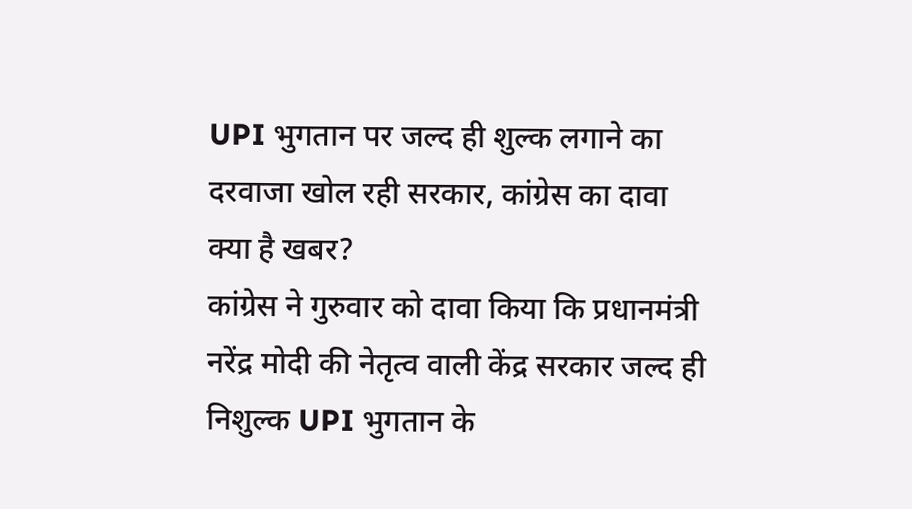UPI भुगतान पर जल्द ही शुल्क लगाने का दरवाजा खोल रही सरकार, कांग्रेस का दावा
क्या है खबर?
कांग्रेस ने गुरुवार को दावा किया कि प्रधानमंत्री नरेंद्र मोदी की नेतृत्व वाली केंद्र सरकार जल्द ही निशुल्क UPI भुगतान के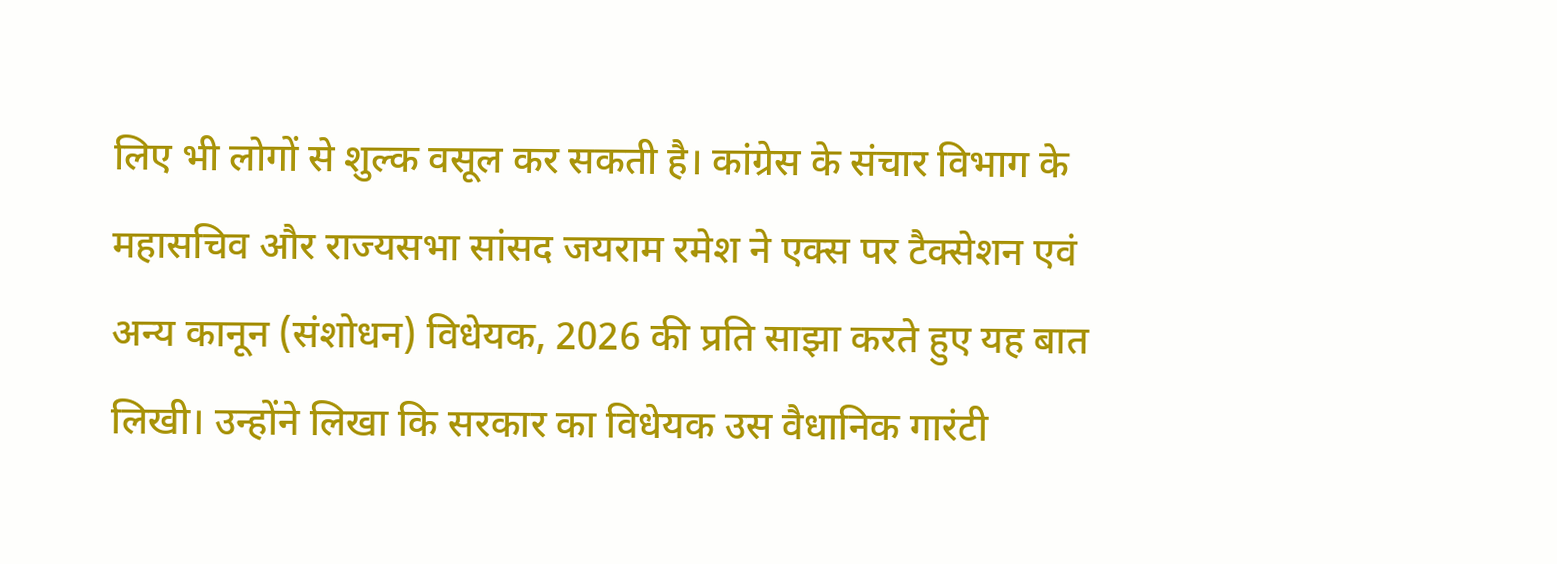लिए भी लोगों से शुल्क वसूल कर सकती है। कांग्रेस के संचार विभाग के महासचिव और राज्यसभा सांसद जयराम रमेश ने एक्स पर टैक्सेशन एवं अन्य कानून (संशोधन) विधेयक, 2026 की प्रति साझा करते हुए यह बात लिखी। उन्होंने लिखा कि सरकार का विधेयक उस वैधानिक गारंटी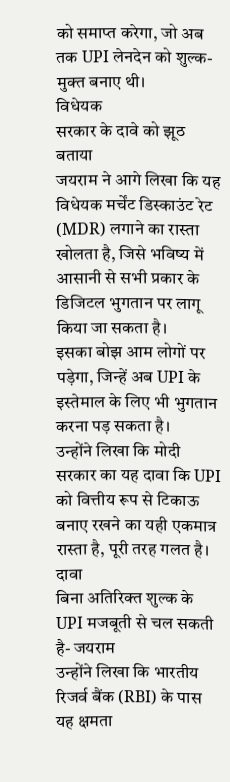को समाप्त करेगा, जो अब तक UPI लेनदेन को शुल्क-मुक्त बनाए थी।
विधेयक
सरकार के दावे को झूठ बताया
जयराम ने आगे लिखा कि यह विधेयक मर्चेंट डिस्काउंट रेट (MDR) लगाने का रास्ता खोलता है, जिसे भविष्य में आसानी से सभी प्रकार के डिजिटल भुगतान पर लागू किया जा सकता है।
इसका बोझ आम लोगों पर पड़ेगा, जिन्हें अब UPI के इस्तेमाल के लिए भी भुगतान करना पड़ सकता है।
उन्होंने लिखा कि मोदी सरकार का यह दावा कि UPI को वित्तीय रूप से टिकाऊ बनाए रखने का यही एकमात्र रास्ता है, पूरी तरह गलत है।
दावा
बिना अतिरिक्त शुल्क के UPI मजबूती से चल सकती है- जयराम
उन्होंने लिखा कि भारतीय रिजर्व बैंक (RBI) के पास यह क्षमता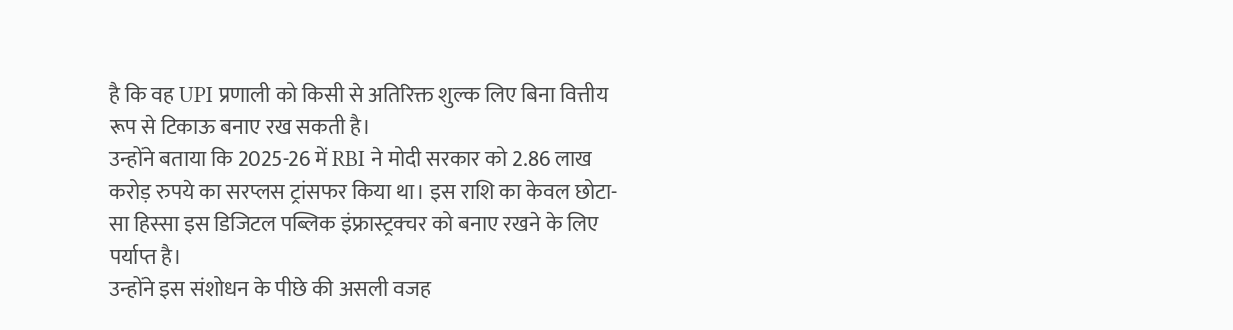है कि वह UPI प्रणाली को किसी से अतिरिक्त शुल्क लिए बिना वित्तीय रूप से टिकाऊ बनाए रख सकती है।
उन्होंने बताया कि 2025-26 में RBI ने मोदी सरकार को 2.86 लाख करोड़ रुपये का सरप्लस ट्रांसफर किया था। इस राशि का केवल छोटा-सा हिस्सा इस डिजिटल पब्लिक इंफ्रास्ट्रक्चर को बनाए रखने के लिए पर्याप्त है।
उन्होंने इस संशोधन के पीछे की असली वजह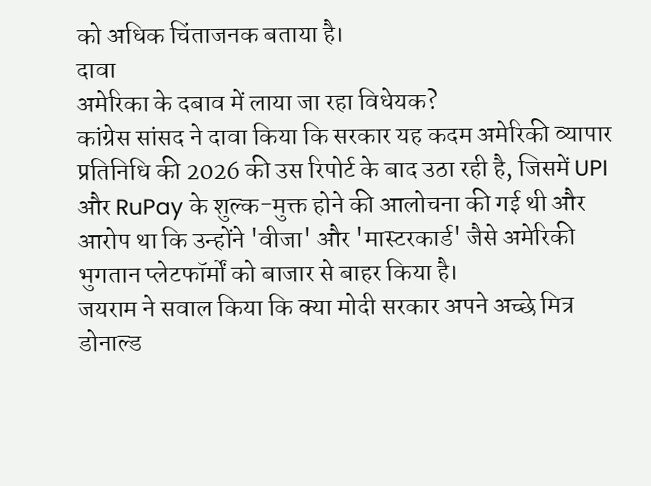को अधिक चिंताजनक बताया है।
दावा
अमेरिका के दबाव में लाया जा रहा विधेयक?
कांग्रेस सांसद ने दावा किया कि सरकार यह कदम अमेरिकी व्यापार प्रतिनिधि की 2026 की उस रिपोर्ट के बाद उठा रही है, जिसमें UPI और RuPay के शुल्क-मुक्त होने की आलोचना की गई थी और आरोप था कि उन्होंने 'वीजा' और 'मास्टरकार्ड' जैसे अमेरिकी भुगतान प्लेटफॉर्मों को बाजार से बाहर किया है।
जयराम ने सवाल किया कि क्या मोदी सरकार अपने अच्छे मित्र डोनाल्ड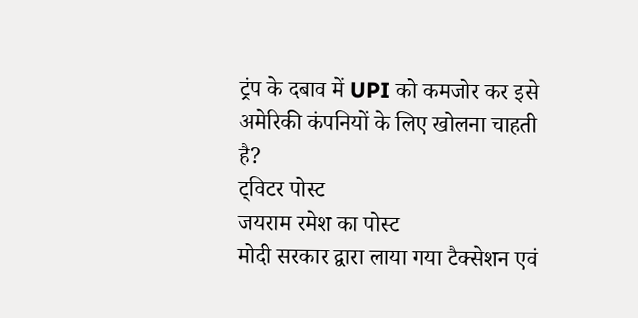ट्रंप के दबाव में UPI को कमजोर कर इसे अमेरिकी कंपनियों के लिए खोलना चाहती है?
ट्विटर पोस्ट
जयराम रमेश का पोस्ट
मोदी सरकार द्वारा लाया गया टैक्सेशन एवं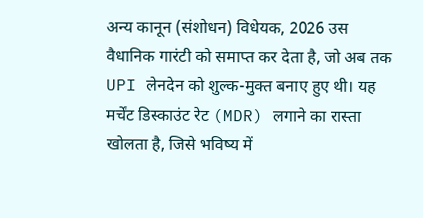अन्य कानून (संशोधन) विधेयक, 2026 उस वैधानिक गारंटी को समाप्त कर देता है, जो अब तक UPI लेनदेन को शुल्क-मुक्त बनाए हुए थी। यह मर्चेंट डिस्काउंट रेट (MDR) लगाने का रास्ता खोलता है, जिसे भविष्य में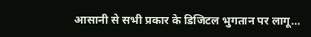आसानी से सभी प्रकार के डिजिटल भुगतान पर लागू…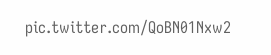pic.twitter.com/QoBN01Nxw2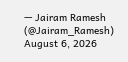— Jairam Ramesh (@Jairam_Ramesh) August 6, 2026